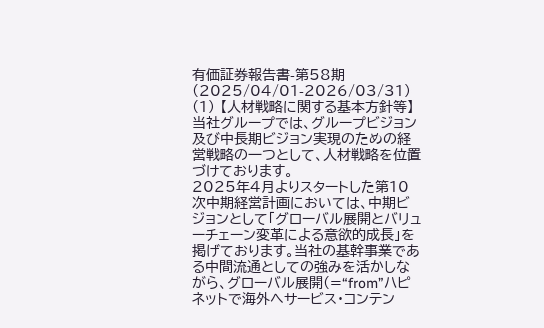有価証券報告書-第58期(2025/04/01-2026/03/31)
(1) 【人材戦略に関する基本方針等】
当社グループでは、グループビジョン及び中長期ビジョン実現のための経営戦略の一つとして、人材戦略を位置づけております。
2025年4月よりスタートした第10次中期経営計画においては、中期ビジョンとして「グローバル展開とバリューチェーン変革による意欲的成長」を掲げております。当社の基幹事業である中間流通としての強みを活かしながら、グローバル展開(=“from”ハピネットで海外へサービス・コンテン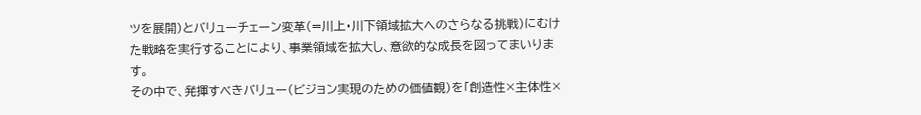ツを展開)とバリューチェーン変革(=川上・川下領域拡大へのさらなる挑戦)にむけた戦略を実行することにより、事業領域を拡大し、意欲的な成長を図ってまいります。
その中で、発揮すべきバリュー(ビジョン実現のための価値観)を「創造性×主体性×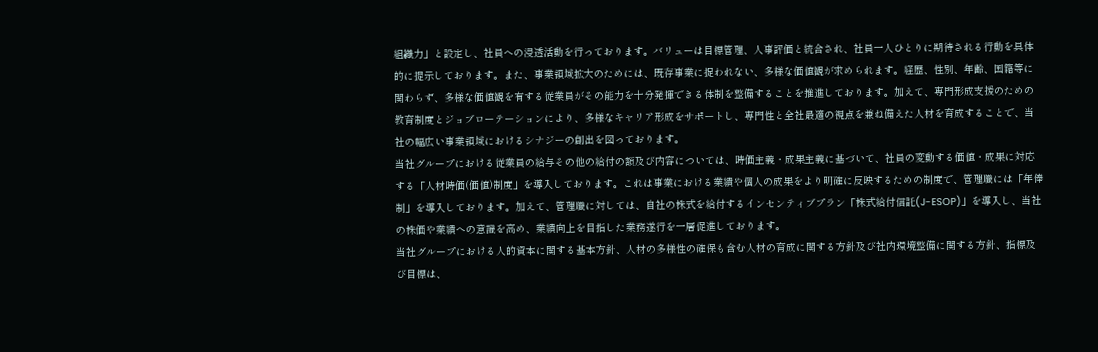組織力」と設定し、社員への浸透活動を行っております。バリューは目標管理、人事評価と統合され、社員一人ひとりに期待される行動を具体的に提示しております。また、事業領域拡大のためには、既存事業に捉われない、多様な価値観が求められます。経歴、性別、年齢、国籍等に関わらず、多様な価値観を有する従業員がその能力を十分発揮できる体制を整備することを推進しております。加えて、専門形成支援のための教育制度とジョブローテーションにより、多様なキャリア形成をサポートし、専門性と全社最適の視点を兼ね備えた人材を育成することで、当社の幅広い事業領域におけるシナジーの創出を図っております。
当社グループにおける従業員の給与その他の給付の額及び内容については、時価主義・成果主義に基づいて、社員の変動する価値・成果に対応する「人材時価(価値)制度」を導入しております。これは事業における業績や個人の成果をより明確に反映するための制度で、管理職には「年俸制」を導入しております。加えて、管理職に対しては、自社の株式を給付するインセンティブプラン「株式給付信託(J-ESOP)」を導入し、当社の株価や業績への意識を高め、業績向上を目指した業務遂行を一層促進しております。
当社グループにおける人的資本に関する基本方針、人材の多様性の確保も含む人材の育成に関する方針及び社内環境整備に関する方針、指標及び目標は、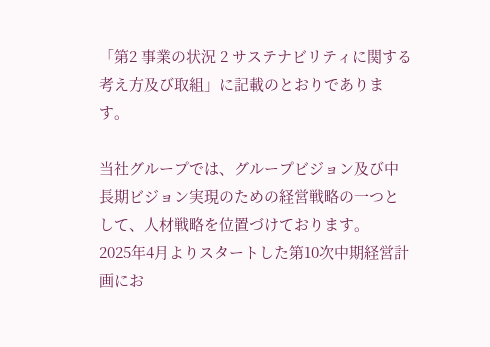「第2 事業の状況 2 サステナビリティに関する考え方及び取組」に記載のとおりであります。

当社グループでは、グループビジョン及び中長期ビジョン実現のための経営戦略の一つとして、人材戦略を位置づけております。
2025年4月よりスタートした第10次中期経営計画にお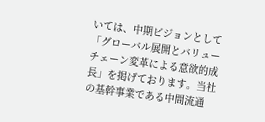いては、中期ビジョンとして「グローバル展開とバリューチェーン変革による意欲的成長」を掲げております。当社の基幹事業である中間流通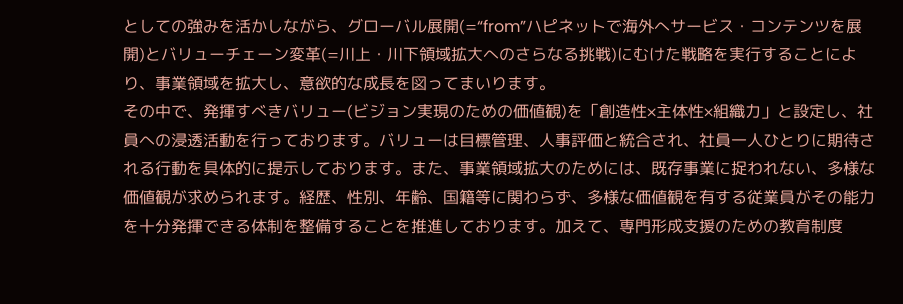としての強みを活かしながら、グローバル展開(=“from”ハピネットで海外へサービス・コンテンツを展開)とバリューチェーン変革(=川上・川下領域拡大へのさらなる挑戦)にむけた戦略を実行することにより、事業領域を拡大し、意欲的な成長を図ってまいります。
その中で、発揮すべきバリュー(ビジョン実現のための価値観)を「創造性×主体性×組織力」と設定し、社員への浸透活動を行っております。バリューは目標管理、人事評価と統合され、社員一人ひとりに期待される行動を具体的に提示しております。また、事業領域拡大のためには、既存事業に捉われない、多様な価値観が求められます。経歴、性別、年齢、国籍等に関わらず、多様な価値観を有する従業員がその能力を十分発揮できる体制を整備することを推進しております。加えて、専門形成支援のための教育制度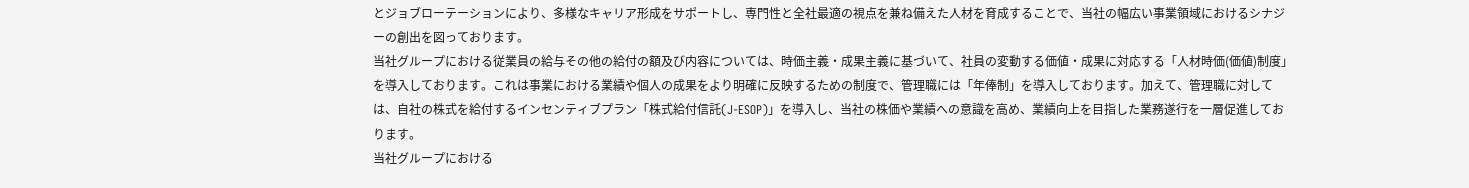とジョブローテーションにより、多様なキャリア形成をサポートし、専門性と全社最適の視点を兼ね備えた人材を育成することで、当社の幅広い事業領域におけるシナジーの創出を図っております。
当社グループにおける従業員の給与その他の給付の額及び内容については、時価主義・成果主義に基づいて、社員の変動する価値・成果に対応する「人材時価(価値)制度」を導入しております。これは事業における業績や個人の成果をより明確に反映するための制度で、管理職には「年俸制」を導入しております。加えて、管理職に対しては、自社の株式を給付するインセンティブプラン「株式給付信託(J-ESOP)」を導入し、当社の株価や業績への意識を高め、業績向上を目指した業務遂行を一層促進しております。
当社グループにおける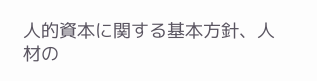人的資本に関する基本方針、人材の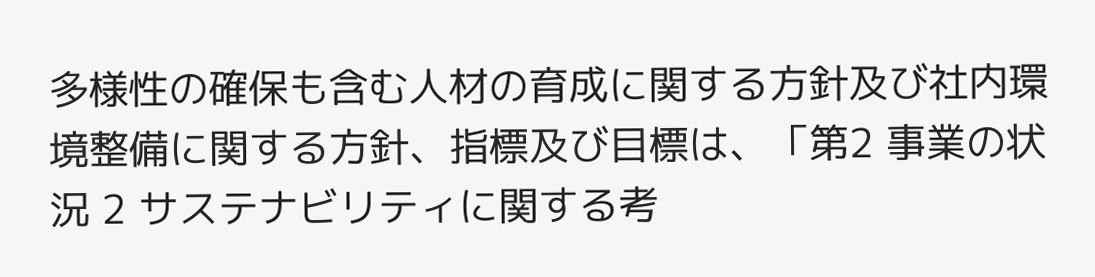多様性の確保も含む人材の育成に関する方針及び社内環境整備に関する方針、指標及び目標は、「第2 事業の状況 2 サステナビリティに関する考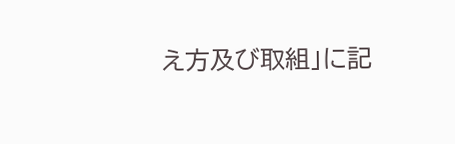え方及び取組」に記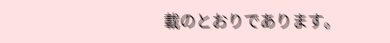載のとおりであります。